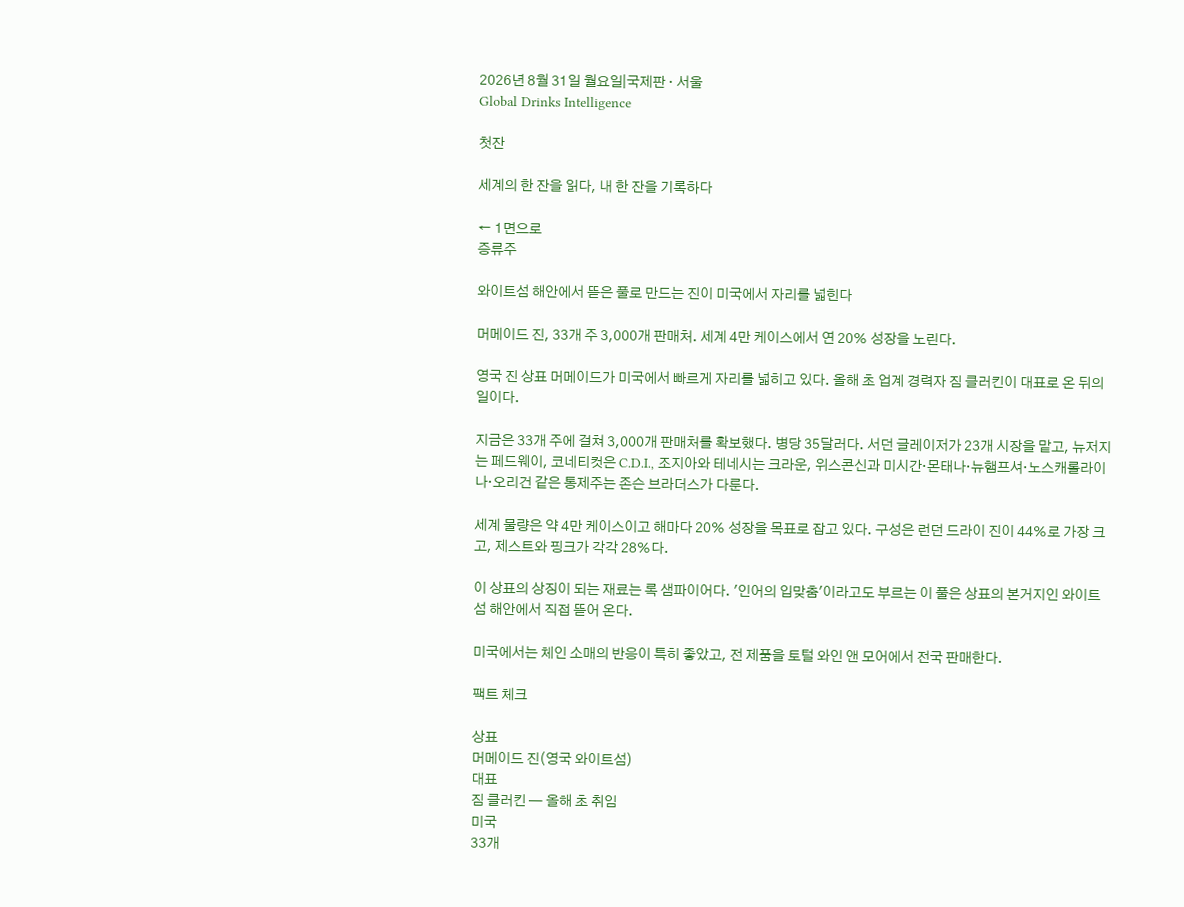2026년 8월 31일 월요일|국제판 · 서울
Global Drinks Intelligence

첫잔

세계의 한 잔을 읽다, 내 한 잔을 기록하다

← 1면으로
증류주

와이트섬 해안에서 뜯은 풀로 만드는 진이 미국에서 자리를 넓힌다

머메이드 진, 33개 주 3,000개 판매처. 세계 4만 케이스에서 연 20% 성장을 노린다.

영국 진 상표 머메이드가 미국에서 빠르게 자리를 넓히고 있다. 올해 초 업계 경력자 짐 클러킨이 대표로 온 뒤의 일이다.

지금은 33개 주에 걸쳐 3,000개 판매처를 확보했다. 병당 35달러다. 서던 글레이저가 23개 시장을 맡고, 뉴저지는 페드웨이, 코네티컷은 C.D.I., 조지아와 테네시는 크라운, 위스콘신과 미시간·몬태나·뉴햄프셔·노스캐롤라이나·오리건 같은 통제주는 존슨 브라더스가 다룬다.

세계 물량은 약 4만 케이스이고 해마다 20% 성장을 목표로 잡고 있다. 구성은 런던 드라이 진이 44%로 가장 크고, 제스트와 핑크가 각각 28%다.

이 상표의 상징이 되는 재료는 록 샘파이어다. '인어의 입맞춤'이라고도 부르는 이 풀은 상표의 본거지인 와이트섬 해안에서 직접 뜯어 온다.

미국에서는 체인 소매의 반응이 특히 좋았고, 전 제품을 토털 와인 앤 모어에서 전국 판매한다.

팩트 체크

상표
머메이드 진(영국 와이트섬)
대표
짐 클러킨 — 올해 초 취임
미국
33개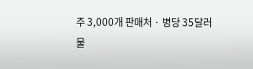주 3,000개 판매처 · 병당 35달러
물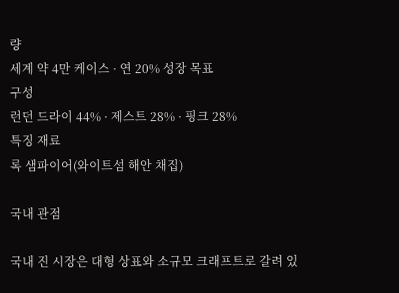량
세계 약 4만 케이스 · 연 20% 성장 목표
구성
런던 드라이 44% · 제스트 28% · 핑크 28%
특징 재료
록 샘파이어(와이트섬 해안 채집)

국내 관점

국내 진 시장은 대형 상표와 소규모 크래프트로 갈려 있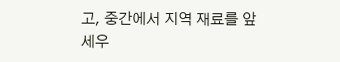고, 중간에서 지역 재료를 앞세우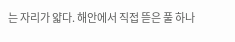는 자리가 얇다. 해안에서 직접 뜯은 풀 하나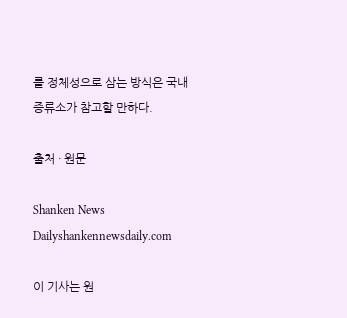를 정체성으로 삼는 방식은 국내 증류소가 참고할 만하다.

출처 · 원문

Shanken News Dailyshankennewsdaily.com

이 기사는 원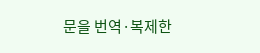문을 번역·복제한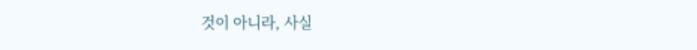것이 아니라, 사실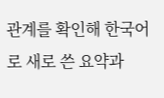관계를 확인해 한국어로 새로 쓴 요약과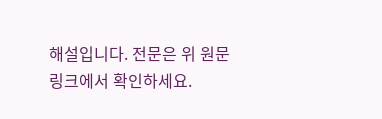해설입니다. 전문은 위 원문 링크에서 확인하세요.